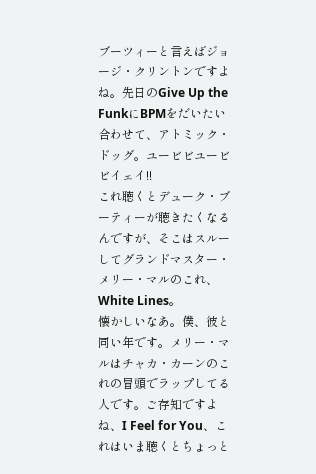ブーツィーと言えばジョージ・クリントンですよね。先日のGive Up the FunkにBPMをだいたい合わせて、アトミック・ドッグ。ユービビユービビイェイ!!
これ聴くとデューク・ブーティーが聴きたくなるんですが、そこはスルーしてグランドマスター・メリー・マルのこれ、White Lines。
懐かしいなあ。僕、彼と同い年です。メリー・マルはチャカ・カーンのこれの冒頭でラップしてる人です。ご存知ですよね、I Feel for You、これはいま聴くとちょっと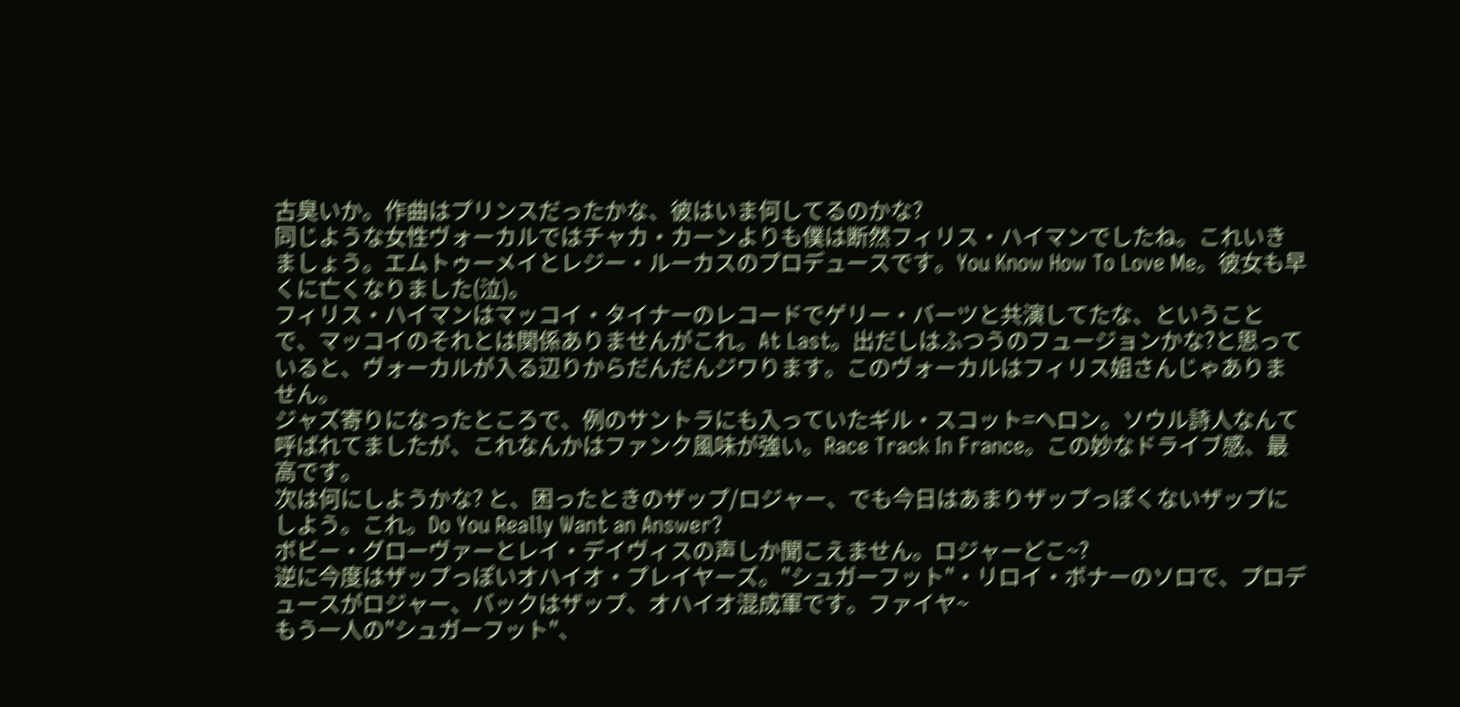古臭いか。作曲はプリンスだったかな、彼はいま何してるのかな?
同じような女性ヴォーカルではチャカ・カーンよりも僕は断然フィリス・ハイマンでしたね。これいきましょう。エムトゥーメイとレジー・ルーカスのプロデュースです。You Know How To Love Me。彼女も早くに亡くなりました(泣)。
フィリス・ハイマンはマッコイ・タイナーのレコードでゲリー・バーツと共演してたな、ということで、マッコイのそれとは関係ありませんがこれ。At Last。出だしはふつうのフュージョンかな?と思っていると、ヴォーカルが入る辺りからだんだんジワります。このヴォーカルはフィリス姐さんじゃありません。
ジャズ寄りになったところで、例のサントラにも入っていたギル・スコット=ヘロン。ソウル詩人なんて呼ばれてましたが、これなんかはファンク風味が強い。Race Track In France。この妙なドライブ感、最高です。
次は何にしようかな? と、困ったときのザップ/ロジャー、でも今日はあまりザップっぽくないザップにしよう。これ。Do You Really Want an Answer?
ボビー・グローヴァーとレイ・デイヴィスの声しか聞こえません。ロジャーどこ~?
逆に今度はザップっぽいオハイオ・プレイヤーズ。"シュガーフット"・リロイ・ボナーのソロで、プロデュースがロジャー、バックはザップ、オハイオ混成軍です。ファイヤ~
もう一人の"シュガーフット"、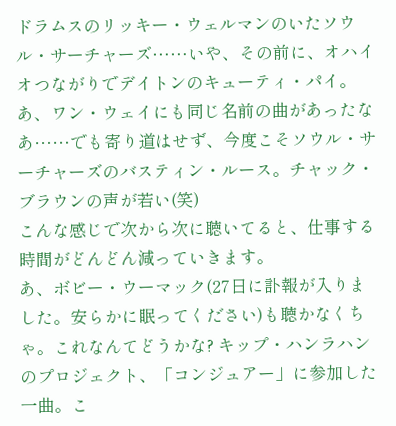ドラムスのリッキー・ウェルマンのいたソウル・サーチャーズ……いや、その前に、オハイオつながりでデイトンのキューティ・パイ。
あ、ワン・ウェイにも同じ名前の曲があったなあ……でも寄り道はせず、今度こそソウル・サーチャーズのバスティン・ルース。チャック・ブラウンの声が若い(笑)
こんな感じで次から次に聴いてると、仕事する時間がどんどん減っていきます。
あ、ボビー・ウーマック(27日に訃報が入りました。安らかに眠ってください)も聴かなくちゃ。これなんてどうかな? キップ・ハンラハンのプロジェクト、「コンジュアー」に参加した一曲。こ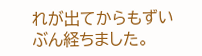れが出てからもずいぶん経ちました。